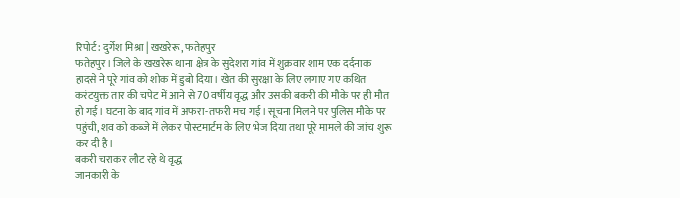रिपोर्ट: दुर्गेश मिश्रा | खखरेरू, फतेहपुर
फतेहपुर। जिले के खखरेरू थाना क्षेत्र के सुदेशरा गांव में शुक्रवार शाम एक दर्दनाक हादसे ने पूरे गांव को शोक में डुबो दिया। खेत की सुरक्षा के लिए लगाए गए कथित करंटयुक्त तार की चपेट में आने से 70 वर्षीय वृद्ध और उसकी बकरी की मौके पर ही मौत हो गई। घटना के बाद गांव में अफरा-तफरी मच गई। सूचना मिलने पर पुलिस मौके पर पहुंची, शव को कब्जे में लेकर पोस्टमार्टम के लिए भेज दिया तथा पूरे मामले की जांच शुरू कर दी है।
बकरी चराकर लौट रहे थे वृद्ध
जानकारी के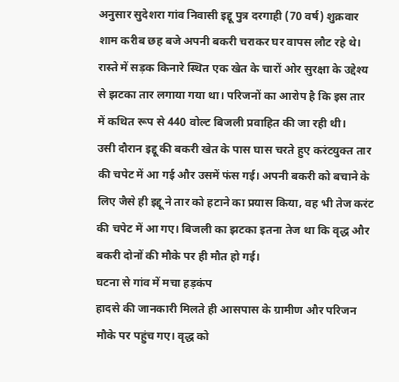अनुसार सुदेशरा गांव निवासी इद्दू पुत्र दरगाही (70 वर्ष) शुक्रवार शाम करीब छह बजे अपनी बकरी चराकर घर वापस लौट रहे थे। रास्ते में सड़क किनारे स्थित एक खेत के चारों ओर सुरक्षा के उद्देश्य से झटका तार लगाया गया था। परिजनों का आरोप है कि इस तार में कथित रूप से 440 वोल्ट बिजली प्रवाहित की जा रही थी।
उसी दौरान इद्दू की बकरी खेत के पास घास चरते हुए करंटयुक्त तार की चपेट में आ गई और उसमें फंस गई। अपनी बकरी को बचाने के लिए जैसे ही इद्दू ने तार को हटाने का प्रयास किया, वह भी तेज करंट की चपेट में आ गए। बिजली का झटका इतना तेज था कि वृद्ध और बकरी दोनों की मौके पर ही मौत हो गई।
घटना से गांव में मचा हड़कंप
हादसे की जानकारी मिलते ही आसपास के ग्रामीण और परिजन मौके पर पहुंच गए। वृद्ध को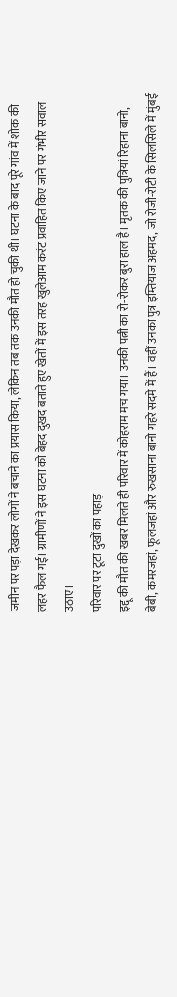जमीन पर पड़ा देखकर लोगों ने बचाने का प्रयास किया, लेकिन तब तक उनकी मौत हो चुकी थी। घटना के बाद पूरे गांव में शोक की लहर फैल गई। ग्रामीणों ने इस घटना को बेहद दुखद बताते हुए खेतों में इस तरह खुलेआम करंट प्रवाहित किए जाने पर गंभीर सवाल उठाए।
परिवार पर टूटा दुखों का पहाड़
इद्दू की मौत की खबर मिलते ही परिवार में कोहराम मच गया। उनकी पत्नी का रो-रोकर बुरा हाल है। मृतक की पुत्रियां रिहाना बानो, बेबी, कमरजहां, फूलजहां और रुखसाना बानो गहरे सदमे में हैं। वहीं उनका पुत्र इम्तियाज अहमद, जो रोजी-रोटी के सिलसिले में मुंबई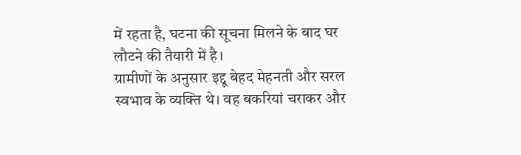में रहता है, घटना की सूचना मिलने के बाद घर लौटने की तैयारी में है।
ग्रामीणों के अनुसार इद्दू बेहद मेहनती और सरल स्वभाव के व्यक्ति थे। वह बकरियां चराकर और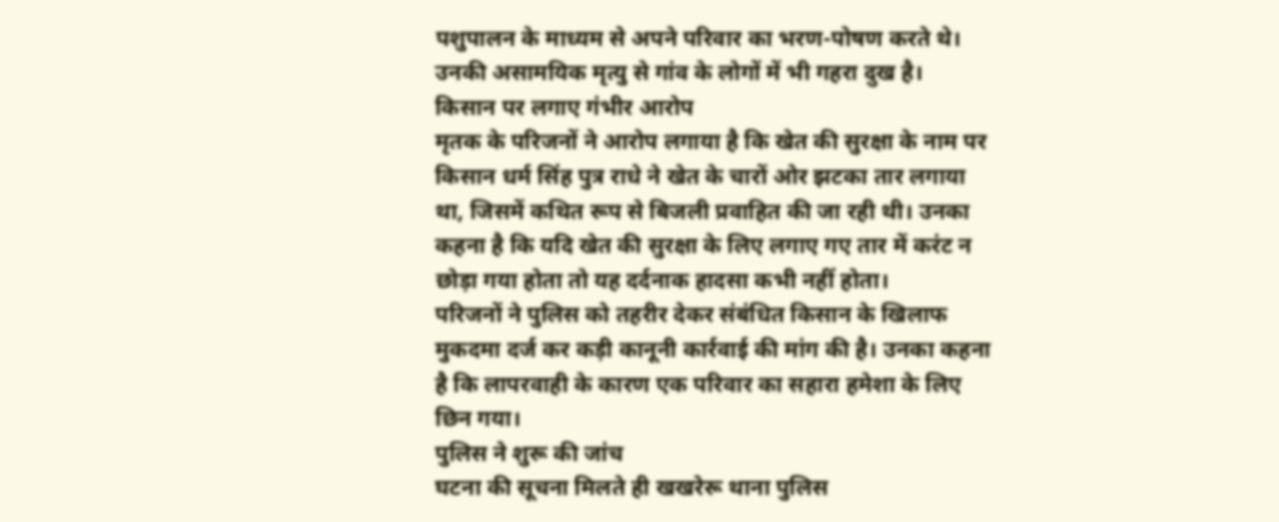पशुपालन के माध्यम से अपने परिवार का भरण-पोषण करते थे। उनकी असामयिक मृत्यु से गांव के लोगों में भी गहरा दुख है।
किसान पर लगाए गंभीर आरोप
मृतक के परिजनों ने आरोप लगाया है कि खेत की सुरक्षा के नाम पर किसान धर्म सिंह पुत्र राधे ने खेत के चारों ओर झटका तार लगाया था, जिसमें कथित रूप से बिजली प्रवाहित की जा रही थी। उनका कहना है कि यदि खेत की सुरक्षा के लिए लगाए गए तार में करंट न छोड़ा गया होता तो यह दर्दनाक हादसा कभी नहीं होता।
परिजनों ने पुलिस को तहरीर देकर संबंधित किसान के खिलाफ मुकदमा दर्ज कर कड़ी कानूनी कार्रवाई की मांग की है। उनका कहना है कि लापरवाही के कारण एक परिवार का सहारा हमेशा के लिए छिन गया।
पुलिस ने शुरू की जांच
घटना की सूचना मिलते ही खखरेरू थाना पुलिस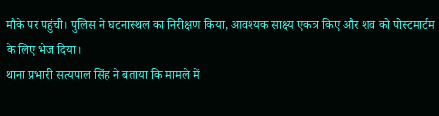मौके पर पहुंची। पुलिस ने घटनास्थल का निरीक्षण किया, आवश्यक साक्ष्य एकत्र किए और शव को पोस्टमार्टम के लिए भेज दिया।
थाना प्रभारी सत्यपाल सिंह ने बताया कि मामले में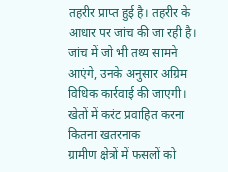तहरीर प्राप्त हुई है। तहरीर के आधार पर जांच की जा रही है। जांच में जो भी तथ्य सामने आएंगे, उनके अनुसार अग्रिम विधिक कार्रवाई की जाएगी।
खेतों में करंट प्रवाहित करना कितना खतरनाक
ग्रामीण क्षेत्रों में फसलों को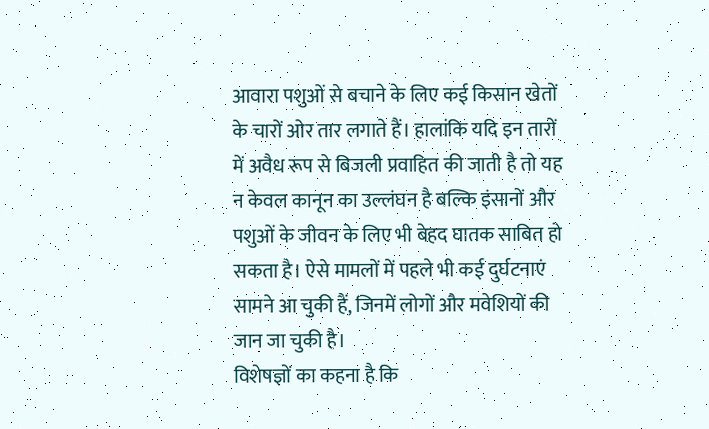आवारा पशुओं से बचाने के लिए कई किसान खेतों के चारों ओर तार लगाते हैं। हालांकि यदि इन तारों में अवैध रूप से बिजली प्रवाहित की जाती है तो यह न केवल कानून का उल्लंघन है बल्कि इंसानों और पशुओं के जीवन के लिए भी बेहद घातक साबित हो सकता है। ऐसे मामलों में पहले भी कई दुर्घटनाएं सामने आ चुकी हैं, जिनमें लोगों और मवेशियों की जान जा चुकी है।
विशेषज्ञों का कहना है कि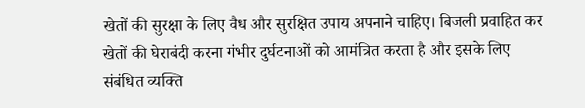खेतों की सुरक्षा के लिए वैध और सुरक्षित उपाय अपनाने चाहिए। बिजली प्रवाहित कर खेतों की घेराबंदी करना गंभीर दुर्घटनाओं को आमंत्रित करता है और इसके लिए संबंधित व्यक्ति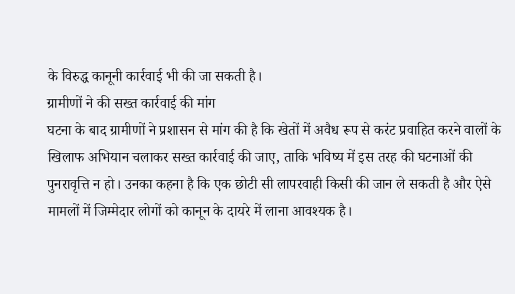के विरुद्ध कानूनी कार्रवाई भी की जा सकती है।
ग्रामीणों ने की सख्त कार्रवाई की मांग
घटना के बाद ग्रामीणों ने प्रशासन से मांग की है कि खेतों में अवैध रूप से करंट प्रवाहित करने वालों के खिलाफ अभियान चलाकर सख्त कार्रवाई की जाए, ताकि भविष्य में इस तरह की घटनाओं की पुनरावृत्ति न हो। उनका कहना है कि एक छोटी सी लापरवाही किसी की जान ले सकती है और ऐसे मामलों में जिम्मेदार लोगों को कानून के दायरे में लाना आवश्यक है।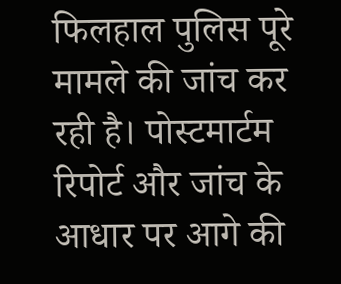फिलहाल पुलिस पूरे मामले की जांच कर रही है। पोस्टमार्टम रिपोर्ट और जांच के आधार पर आगे की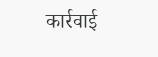कार्रवाई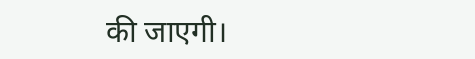की जाएगी।